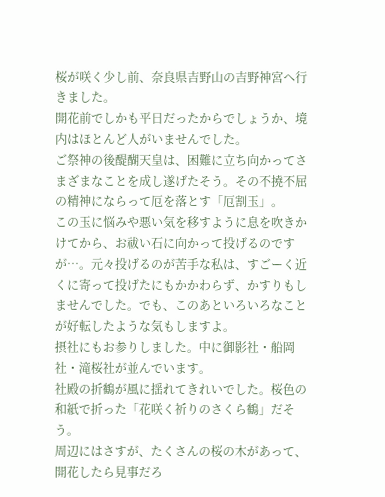桜が咲く少し前、奈良県吉野山の吉野神宮へ行きました。
開花前でしかも平日だったからでしょうか、境内はほとんど人がいませんでした。
ご祭神の後醍醐天皇は、困難に立ち向かってさまざまなことを成し遂げたそう。その不撓不屈の精神にならって厄を落とす「厄割玉」。
この玉に悩みや悪い気を移すように息を吹きかけてから、お祓い石に向かって投げるのですが…。元々投げるのが苦手な私は、すごーく近くに寄って投げたにもかかわらず、かすりもしませんでした。でも、このあといろいろなことが好転したような気もしますよ。
摂社にもお参りしました。中に御影社・船岡社・滝桜社が並んでいます。
社殿の折鶴が風に揺れてきれいでした。桜色の和紙で折った「花咲く祈りのさくら鶴」だそう。
周辺にはさすが、たくさんの桜の木があって、開花したら見事だろ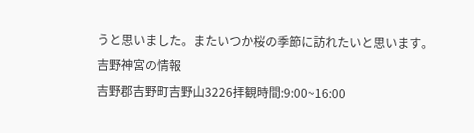うと思いました。またいつか桜の季節に訪れたいと思います。
吉野神宮の情報
吉野郡吉野町吉野山3226拝観時間:9:00~16:00